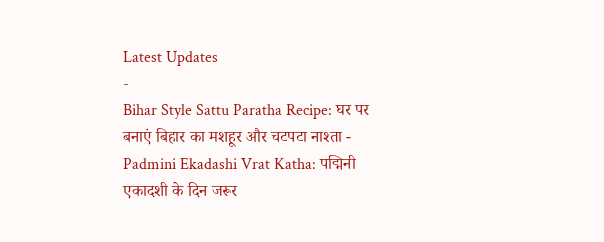Latest Updates
-
Bihar Style Sattu Paratha Recipe: घर पर बनाएं बिहार का मशहूर और चटपटा नाश्ता -
Padmini Ekadashi Vrat Katha: पद्मिनी एकादशी के दिन जरूर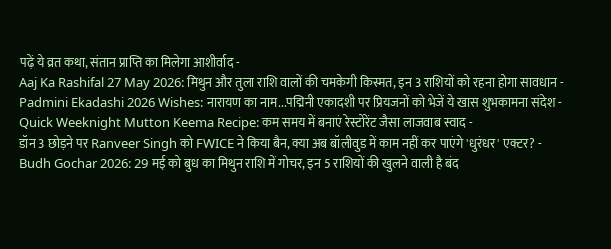पढ़ें ये व्रत कथा, संतान प्राप्ति का मिलेगा आशीर्वाद -
Aaj Ka Rashifal 27 May 2026: मिथुन और तुला राशि वालों की चमकेगी किस्मत, इन 3 राशियों को रहना होगा सावधान -
Padmini Ekadashi 2026 Wishes: नारायण का नाम...पद्मिनी एकादशी पर प्रियजनों को भेजें ये खास शुभकामना संदेश -
Quick Weeknight Mutton Keema Recipe: कम समय में बनाएं रेस्टोरेंट जैसा लाजवाब स्वाद -
डॉन 3 छोड़ने पर Ranveer Singh को FWICE ने किया बैन, क्या अब बॉलीवुड में काम नहीं कर पाएंगे 'धुरंधर' एक्टर? -
Budh Gochar 2026: 29 मई को बुध का मिथुन राशि में गोचर, इन 5 राशियों की खुलने वाली है बंद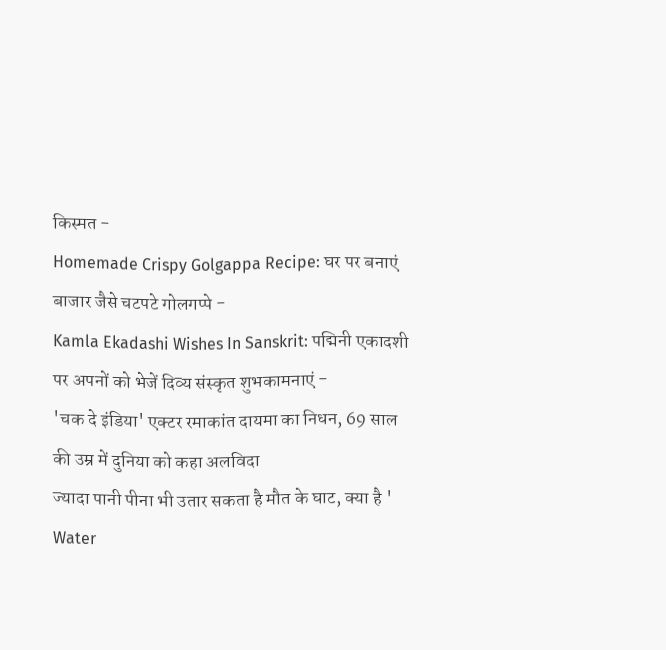किस्मत -
Homemade Crispy Golgappa Recipe: घर पर बनाएं बाजार जैसे चटपटे गोलगप्पे -
Kamla Ekadashi Wishes In Sanskrit: पद्मिनी एकादशी पर अपनों को भेजें दिव्य संस्कृत शुभकामनाएं -
'चक दे इंडिया' एक्टर रमाकांत दायमा का निधन, 69 साल की उम्र में दुनिया को कहा अलविदा
ज्यादा पानी पीना भी उतार सकता है मौत के घाट, क्या है ' Water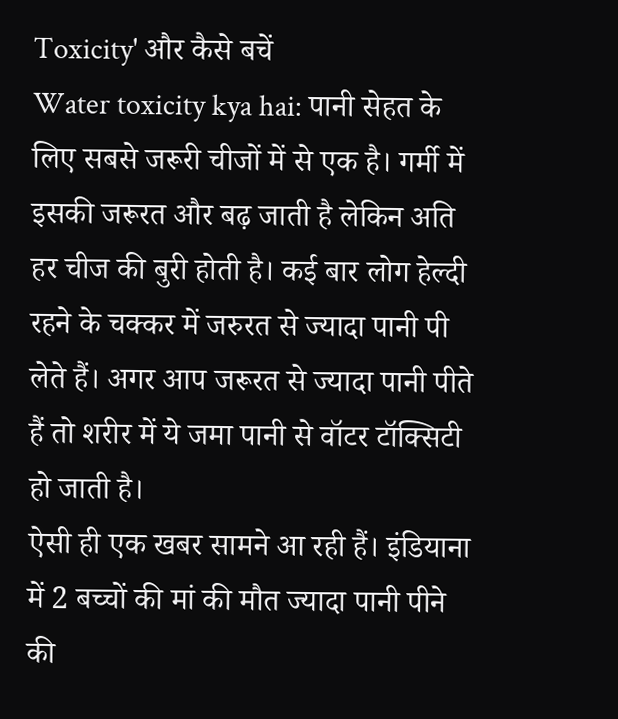Toxicity' और कैसे बचें
Water toxicity kya hai: पानी सेहत के लिए सबसे जरूरी चीजों में से एक है। गर्मी में इसकी जरूरत और बढ़ जाती है लेकिन अति हर चीज की बुरी होती है। कई बार लोग हेल्दी रहने के चक्कर में जरुरत से ज्यादा पानी पी लेते हैं। अगर आप जरूरत से ज्यादा पानी पीते हैं तो शरीर में ये जमा पानी से वॉटर टॉक्सिटी हो जाती है।
ऐसी ही एक खबर सामने आ रही हैं। इंडियाना में 2 बच्चों की मां की मौत ज्यादा पानी पीने की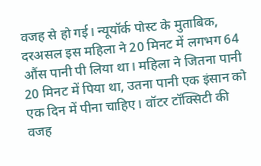वजह से हो गई। न्यूयॉर्क पोस्ट के मुताबिक, दरअसल इस महिला ने 20 मिनट में लगभग 64 औंस पानी पी लिया था। महिला ने जितना पानी 20 मिनट में पिया था, उतना पानी एक इंसान को एक दिन में पीना चाहिए। वॉटर टॉक्सिटी की वजह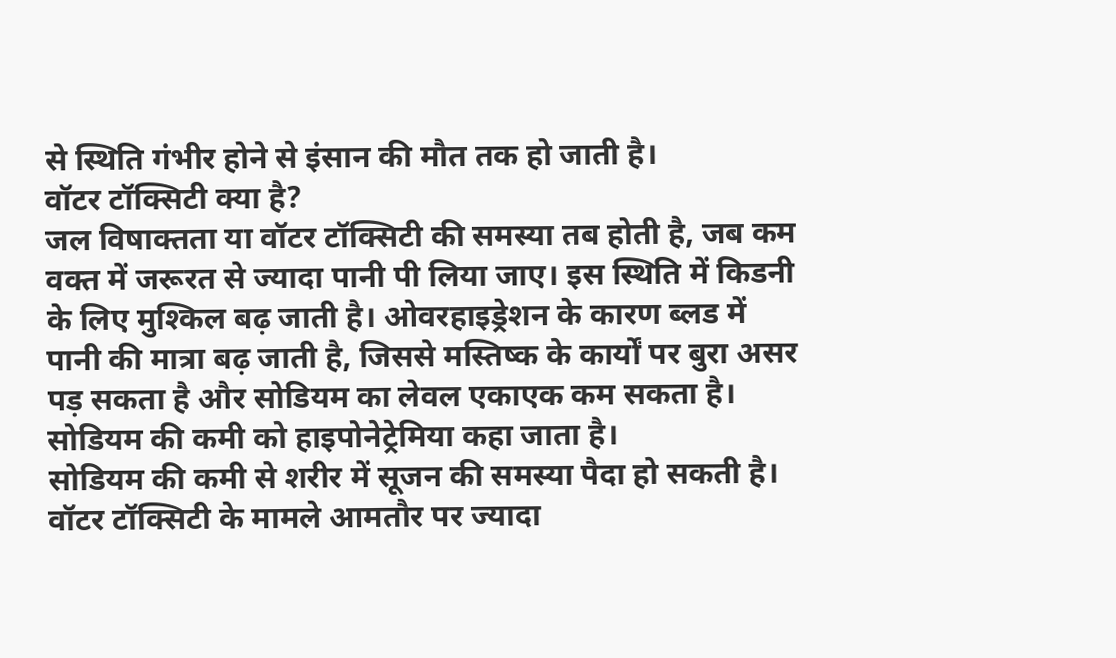से स्थिति गंभीर होने से इंसान की मौत तक हो जाती है।
वॉटर टॉक्सिटी क्या है?
जल विषाक्तता या वॉटर टॉक्सिटी की समस्या तब होती है, जब कम वक्त में जरूरत से ज्यादा पानी पी लिया जाए। इस स्थिति में किडनी के लिए मुश्किल बढ़ जाती है। ओवरहाइड्रेशन के कारण ब्लड में पानी की मात्रा बढ़ जाती है, जिससे मस्तिष्क के कार्यों पर बुरा असर पड़ सकता है और सोडियम का लेवल एकाएक कम सकता है। सोडियम की कमी को हाइपोनेट्रेमिया कहा जाता है।
सोडियम की कमी से शरीर में सूजन की समस्या पैदा हो सकती है। वॉटर टॉक्सिटी के मामले आमतौर पर ज्यादा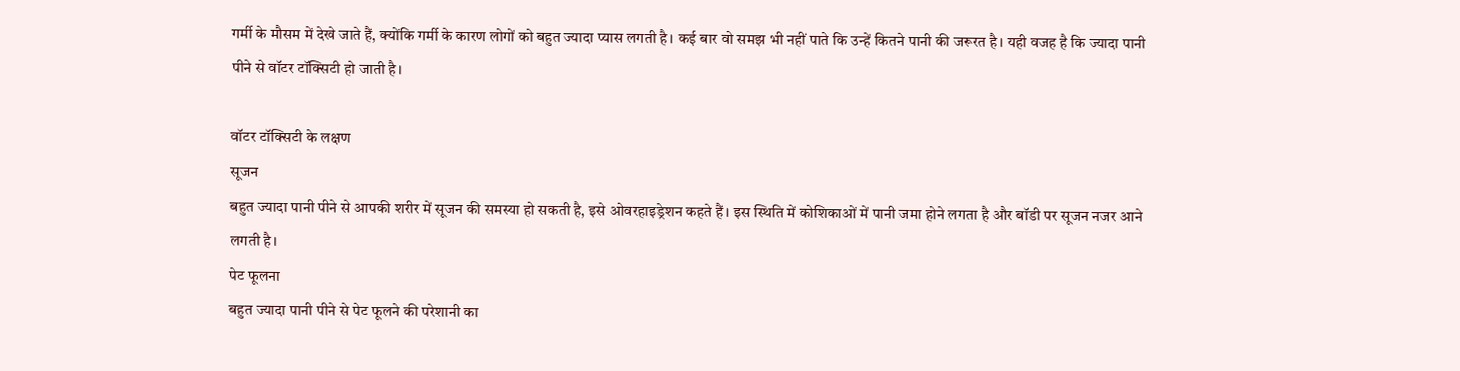गर्मी के मौसम में देखे जाते हैं, क्योंकि गर्मी के कारण लोगों को बहुत ज्यादा प्यास लगती है। कई बार वो समझ भी नहीं पाते कि उन्हें कितने पानी की जरूरत है। यही वजह है कि ज्यादा पानी पीने से वॉटर टॉक्सिटी हो जाती है।

वॉटर टॉक्सिटी के लक्षण
सूजन
बहुत ज्यादा पानी पीने से आपकी शरीर में सूजन की समस्या हो सकती है, इसे ओवरहाइड्रेशन कहते हैं। इस स्थिति में कोशिकाओं में पानी जमा होने लगता है और बॉडी पर सूजन नजर आने लगती है।
पेट फूलना
बहुत ज्यादा पानी पीने से पेट फूलने की परेशानी का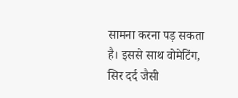सामना करना पड़ सकता है। इससे साथ वोमेटिंग, सिर दर्द जैसी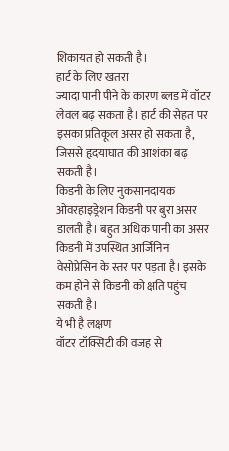शिकायत हो सकती है।
हार्ट के लिए खतरा
ज्यादा पानी पीने के कारण ब्लड में वॉटर लेवल बढ़ सकता है। हार्ट की सेहत पर इसका प्रतिकूल असर हो सकता है, जिससे हृदयाघात की आशंका बढ़ सकती है।
किडनी के लिए नुकसानदायक
ओवरहाइड्रेशन किडनी पर बुरा असर डालती है। बहुत अधिक पानी का असर किडनी में उपस्थित आर्जिनिन वेसोप्रेसिन के स्तर पर पड़ता है। इसके कम होने से किडनी को क्षति पहुंच सकती है।
ये भी है लक्षण
वॉटर टॉक्सिटी की वजह से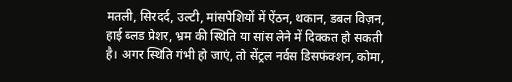मतली, सिरदर्द, उल्टी, मांसपेशियों में ऐंठन, थकान, डबल विज़न, हाई ब्लड प्रेशर, भ्रम की स्थिति या सांस लेने में दिक्कत हो सकती है। अगर स्थिति गंभी हो जाएं, तो सेंट्रल नर्वस डिसफंक्शन, कोमा,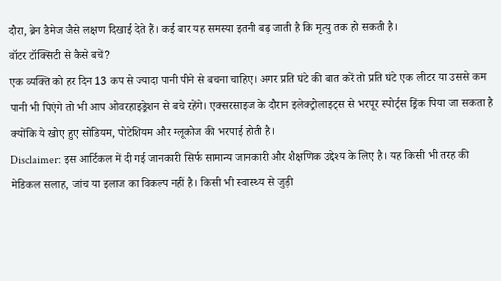दौरा, ब्रेन डैमेज जैसे लक्षण दिखाई देते हैं। कई बार यह समस्या इतनी बढ़ जाती है कि मृत्यु तक हो सकती है।
वॉटर टॉक्सिटी से कैसे बचें?
एक व्यक्ति को हर दिन 13 कप से ज्यादा पानी पीने से बचना चाहिए। अगर प्रति घंटे की बात करें तो प्रति घंटे एक लीटर या उससे कम पानी भी पिएंगे तो भी आप ओवरहाइड्रेशन से बचे रहेंगे। एक्सरसाइज के दौरान इलेक्ट्रोलाइट्स से भरपूर स्पोर्ट्स ड्रिंक पिया जा सकता है क्योंकि ये खोए हुए सोडियम, पोटेशियम और ग्लूकोज की भरपाई होती है।
Disclaimer: इस आर्टिकल में दी गई जानकारी सिर्फ सामान्य जानकारी और शैक्षणिक उद्देश्य के लिए है। यह किसी भी तरह की मेडिकल सलाह, जांच या इलाज का विकल्प नहीं है। किसी भी स्वास्थ्य से जुड़ी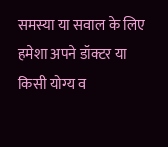समस्या या सवाल के लिए हमेशा अपने डॉक्टर या किसी योग्य व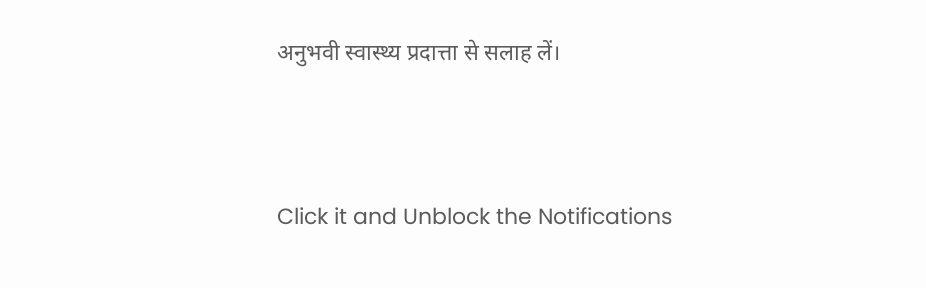अनुभवी स्वास्थ्य प्रदात्ता से सलाह लें।



Click it and Unblock the Notifications